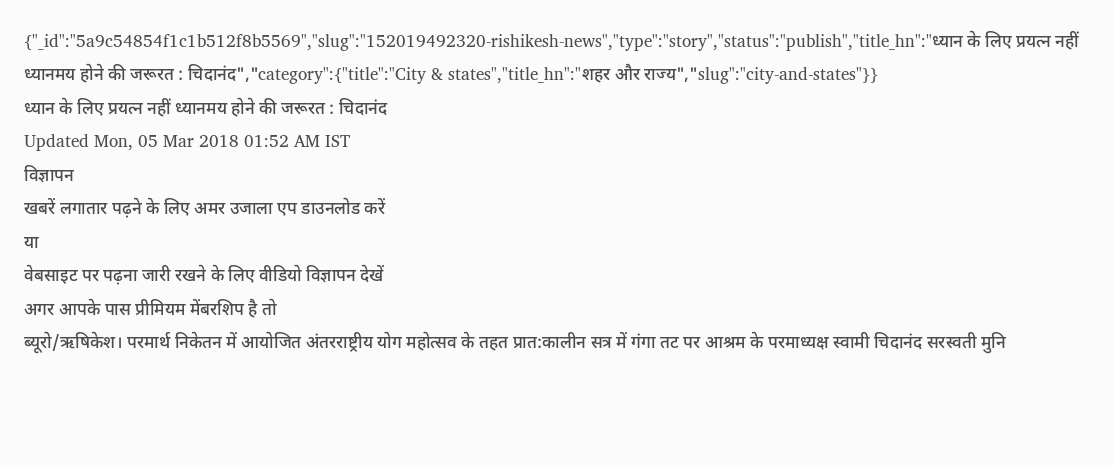{"_id":"5a9c54854f1c1b512f8b5569","slug":"152019492320-rishikesh-news","type":"story","status":"publish","title_hn":"ध्यान के लिए प्रयत्न नहीं ध्यानमय होने की जरूरत : चिदानंद","category":{"title":"City & states","title_hn":"शहर और राज्य","slug":"city-and-states"}}
ध्यान के लिए प्रयत्न नहीं ध्यानमय होने की जरूरत : चिदानंद
Updated Mon, 05 Mar 2018 01:52 AM IST
विज्ञापन
खबरें लगातार पढ़ने के लिए अमर उजाला एप डाउनलोड करें
या
वेबसाइट पर पढ़ना जारी रखने के लिए वीडियो विज्ञापन देखें
अगर आपके पास प्रीमियम मेंबरशिप है तो
ब्यूरो/ऋषिकेश। परमार्थ निकेतन में आयोजित अंतरराष्ट्रीय योग महोत्सव के तहत प्रात:कालीन सत्र में गंगा तट पर आश्रम के परमाध्यक्ष स्वामी चिदानंद सरस्वती मुनि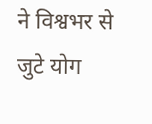ने विश्वभर से जुटे योग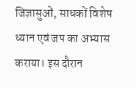जिज्ञासुओं, साधकों विशेष ध्यान एवं जप का अभ्यास कराया। इस दौरान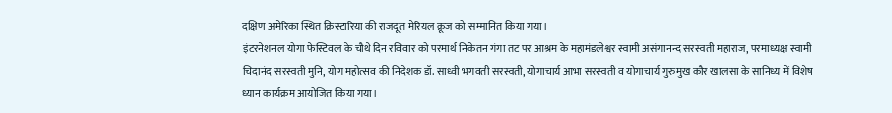दक्षिण अमेरिका स्थित क्रिस्टारिया की राजदूत मेरियल क्रूज को सम्मानित किया गया।
इंटरनेशनल योगा फेस्टिवल के चौथे दिन रविवार को परमार्थ निकेतन गंगा तट पर आश्रम के महामंडलेश्वर स्वामी असंगानन्द सरस्वती महाराज, परमाध्यक्ष स्वामी चिदानंद सरस्वती मुनि, योग महोत्सव की निदेशक डॉ. साध्वी भगवती सरस्वती, योगाचार्य आभा सरस्वती व योगाचार्य गुरुमुख कौर खालसा के सानिध्य में विशेष ध्यान कार्यक्रम आयोजित किया गया।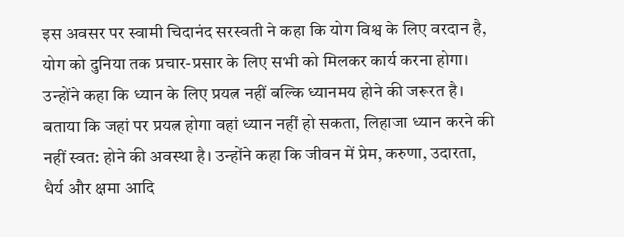इस अवसर पर स्वामी चिदानंद सरस्वती ने कहा कि योग विश्व के लिए वरदान है, योग को दुनिया तक प्रचार-प्रसार के लिए सभी को मिलकर कार्य करना होगा। उन्होंने कहा कि ध्यान के लिए प्रयत्न नहीं बल्कि ध्यानमय होने की जरूरत है। बताया कि जहां पर प्रयत्न होगा वहां ध्यान नहीं हो सकता, लिहाजा ध्यान करने की नहीं स्वत: होने की अवस्था है। उन्होंने कहा कि जीवन में प्रेम, करुणा, उदारता, धैर्य और क्षमा आदि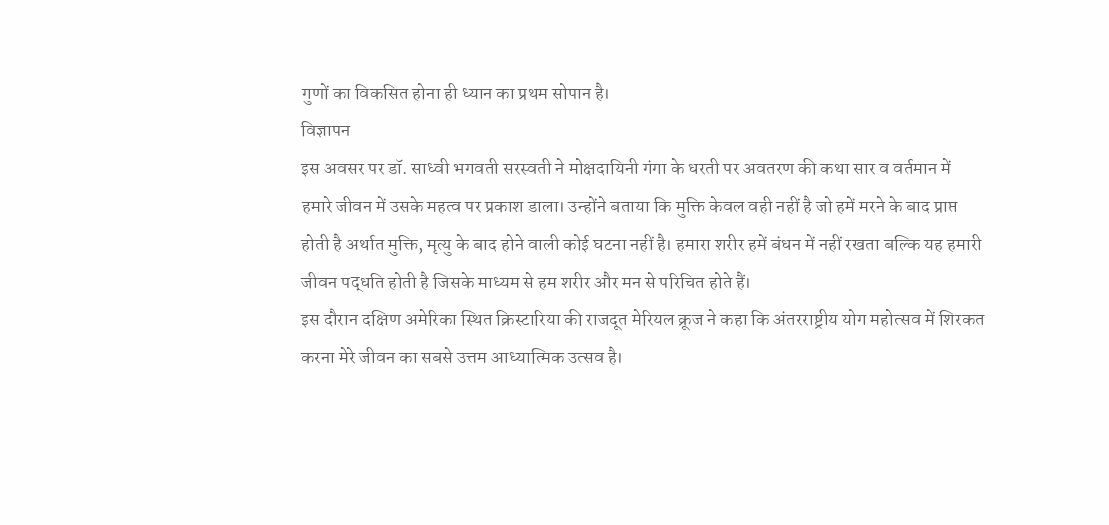गुणों का विकसित होना ही ध्यान का प्रथम सोपान है।
विज्ञापन
इस अवसर पर डॉ. साध्वी भगवती सरस्वती ने मोक्षदायिनी गंगा के धरती पर अवतरण की कथा सार व वर्तमान में हमारे जीवन में उसके महत्व पर प्रकाश डाला। उन्होंने बताया कि मुक्ति केवल वही नहीं है जो हमें मरने के बाद प्राप्त होती है अर्थात मुक्ति, मृत्यु के बाद होने वाली कोई घटना नहीं है। हमारा शरीर हमें बंधन में नहीं रखता बल्कि यह हमारी जीवन पद्धति होती है जिसके माध्यम से हम शरीर और मन से परिचित होते हैं।
इस दौरान दक्षिण अमेरिका स्थित क्रिस्टारिया की राजदूत मेरियल क्रूज ने कहा कि अंतरराष्ट्रीय योग महोत्सव में शिरकत करना मेरे जीवन का सबसे उत्तम आध्यात्मिक उत्सव है।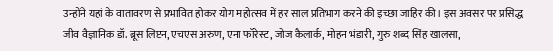उन्होंने यहां के वातावरण से प्रभावित होकर योग महोत्सव में हर साल प्रतिभाग करने की इच्छा जाहिर की। इस अवसर पर प्रसिद्ध जीव वैज्ञानिक डॉ. ब्रूस लिप्टन, एचएस अरुण, एना फॉरेस्ट, जोज कैलार्क, मोहन भंडारी, गुरु शब्द सिंह खालसा,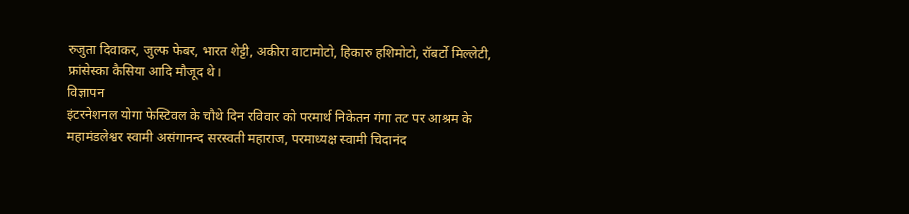रुजुता दिवाकर, जुल्फ फेबर, भारत शेट्टी, अकीरा वाटामोटो, हिकारु हशिमोटो, रॉबर्टो मिल्लेटी, फ्रांसेस्का कैसिया आदि मौजूद थे।
विज्ञापन
इंटरनेशनल योगा फेस्टिवल के चौथे दिन रविवार को परमार्थ निकेतन गंगा तट पर आश्रम के महामंडलेश्वर स्वामी असंगानन्द सरस्वती महाराज, परमाध्यक्ष स्वामी चिदानंद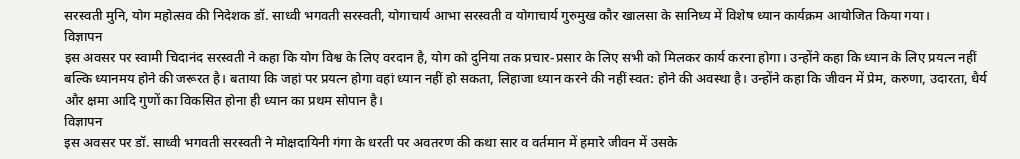सरस्वती मुनि, योग महोत्सव की निदेशक डॉ. साध्वी भगवती सरस्वती, योगाचार्य आभा सरस्वती व योगाचार्य गुरुमुख कौर खालसा के सानिध्य में विशेष ध्यान कार्यक्रम आयोजित किया गया।
विज्ञापन
इस अवसर पर स्वामी चिदानंद सरस्वती ने कहा कि योग विश्व के लिए वरदान है, योग को दुनिया तक प्रचार-प्रसार के लिए सभी को मिलकर कार्य करना होगा। उन्होंने कहा कि ध्यान के लिए प्रयत्न नहीं बल्कि ध्यानमय होने की जरूरत है। बताया कि जहां पर प्रयत्न होगा वहां ध्यान नहीं हो सकता, लिहाजा ध्यान करने की नहीं स्वत: होने की अवस्था है। उन्होंने कहा कि जीवन में प्रेम, करुणा, उदारता, धैर्य और क्षमा आदि गुणों का विकसित होना ही ध्यान का प्रथम सोपान है।
विज्ञापन
इस अवसर पर डॉ. साध्वी भगवती सरस्वती ने मोक्षदायिनी गंगा के धरती पर अवतरण की कथा सार व वर्तमान में हमारे जीवन में उसके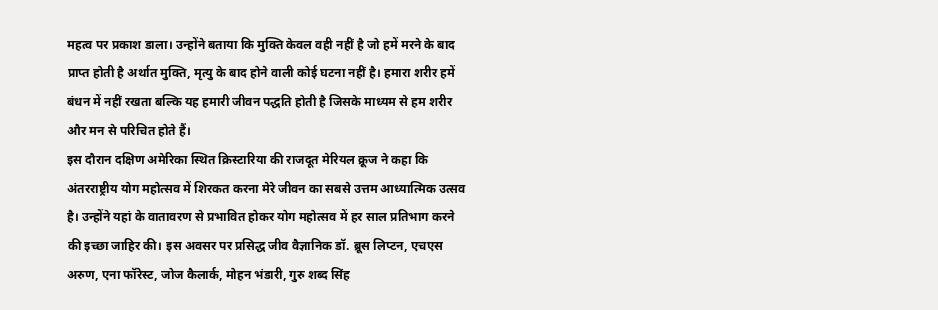महत्व पर प्रकाश डाला। उन्होंने बताया कि मुक्ति केवल वही नहीं है जो हमें मरने के बाद प्राप्त होती है अर्थात मुक्ति, मृत्यु के बाद होने वाली कोई घटना नहीं है। हमारा शरीर हमें बंधन में नहीं रखता बल्कि यह हमारी जीवन पद्धति होती है जिसके माध्यम से हम शरीर और मन से परिचित होते हैं।
इस दौरान दक्षिण अमेरिका स्थित क्रिस्टारिया की राजदूत मेरियल क्रूज ने कहा कि अंतरराष्ट्रीय योग महोत्सव में शिरकत करना मेरे जीवन का सबसे उत्तम आध्यात्मिक उत्सव है। उन्होंने यहां के वातावरण से प्रभावित होकर योग महोत्सव में हर साल प्रतिभाग करने की इच्छा जाहिर की। इस अवसर पर प्रसिद्ध जीव वैज्ञानिक डॉ. ब्रूस लिप्टन, एचएस अरुण, एना फॉरेस्ट, जोज कैलार्क, मोहन भंडारी, गुरु शब्द सिंह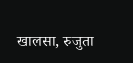खालसा, रुजुता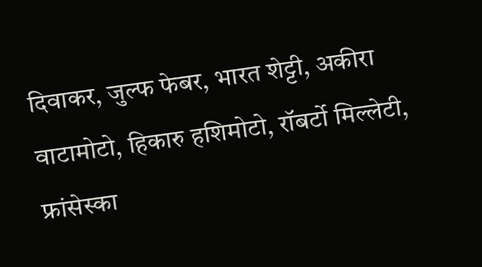दिवाकर, जुल्फ फेबर, भारत शेट्टी, अकीरा वाटामोटो, हिकारु हशिमोटो, रॉबर्टो मिल्लेटी, फ्रांसेस्का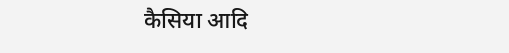कैसिया आदि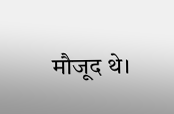मौजूद थे।